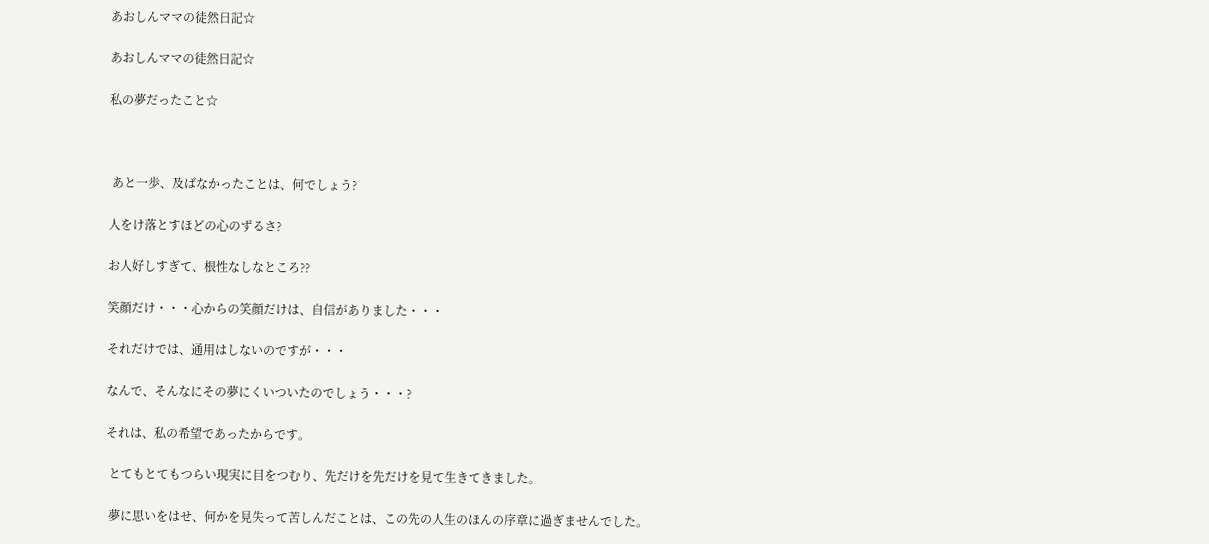あおしんママの徒然日記☆

あおしんママの徒然日記☆

私の夢だったこと☆



 あと一歩、及ばなかったことは、何でしょう?

人をけ落とすほどの心のずるさ?

お人好しすぎて、根性なしなところ??

笑顔だけ・・・心からの笑顔だけは、自信がありました・・・

それだけでは、通用はしないのですが・・・

なんで、そんなにその夢にくいついたのでしょう・・・?

それは、私の希望であったからです。

 とてもとてもつらい現実に目をつむり、先だけを先だけを見て生きてきました。

 夢に思いをはせ、何かを見失って苦しんだことは、この先の人生のほんの序章に過ぎませんでした。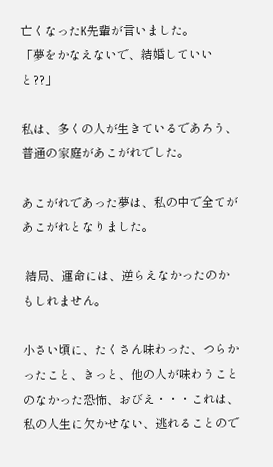亡くなったK先輩が言いました。
「夢をかなえないで、結婚していいと??」

私は、多くの人が生きているであろう、普通の家庭があこがれでした。

あこがれであった夢は、私の中で全てがあこがれとなりました。

 結局、運命には、逆らえなかったのかもしれません。

小さい頃に、たくさん味わった、つらかったこと、きっと、他の人が味わうことのなかった恐怖、おびえ・・・これは、私の人生に欠かせない、逃れることので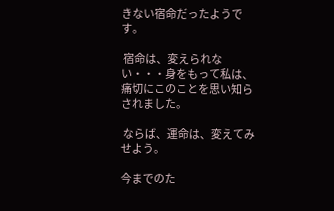きない宿命だったようです。

 宿命は、変えられない・・・身をもって私は、痛切にこのことを思い知らされました。

 ならば、運命は、変えてみせよう。

今までのた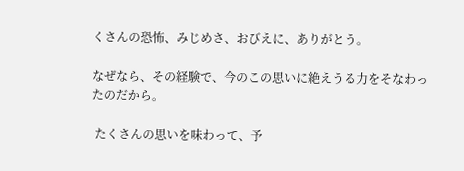くさんの恐怖、みじめさ、おびえに、ありがとう。

なぜなら、その経験で、今のこの思いに絶えうる力をそなわったのだから。

 たくさんの思いを味わって、予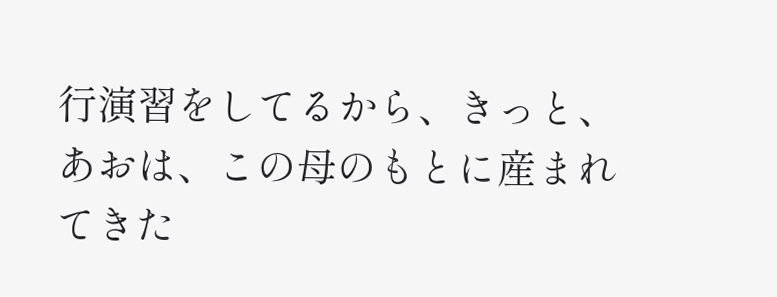行演習をしてるから、きっと、あおは、この母のもとに産まれてきた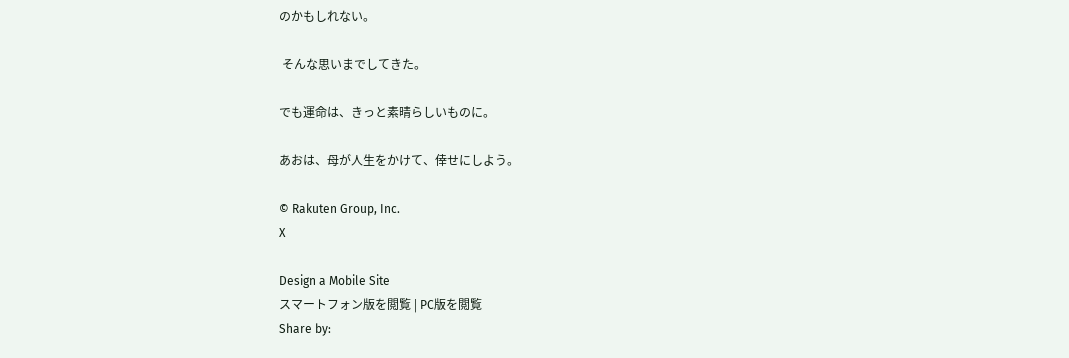のかもしれない。

 そんな思いまでしてきた。

でも運命は、きっと素晴らしいものに。

あおは、母が人生をかけて、倖せにしよう。

© Rakuten Group, Inc.
X

Design a Mobile Site
スマートフォン版を閲覧 | PC版を閲覧
Share by: